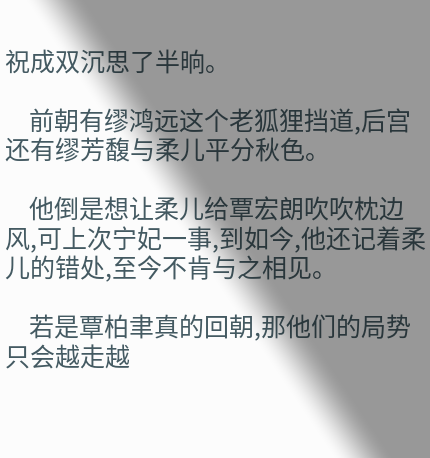祝成双沉思了半晌。

    前朝有缪鸿远这个老狐狸挡道,后宫还有缪芳馥与柔儿平分秋色。

    他倒是想让柔儿给覃宏朗吹吹枕边风,可上次宁妃一事,到如今,他还记着柔儿的错处,至今不肯与之相见。

    若是覃柏聿真的回朝,那他们的局势只会越走越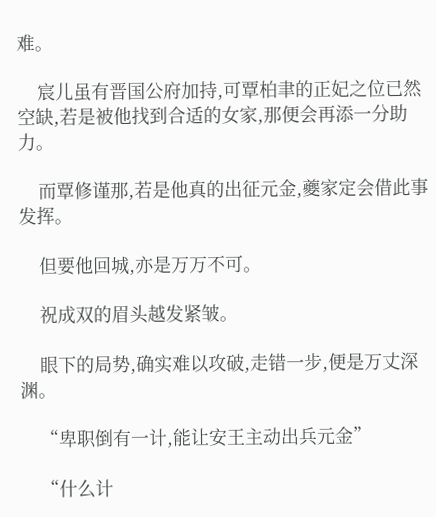难。

    宸儿虽有晋国公府加持,可覃柏聿的正妃之位已然空缺,若是被他找到合适的女家,那便会再添一分助力。

    而覃修谨那,若是他真的出征元金,夔家定会借此事发挥。

    但要他回城,亦是万万不可。

    祝成双的眉头越发紧皱。

    眼下的局势,确实难以攻破,走错一步,便是万丈深渊。

    “卑职倒有一计,能让安王主动出兵元金”

    “什么计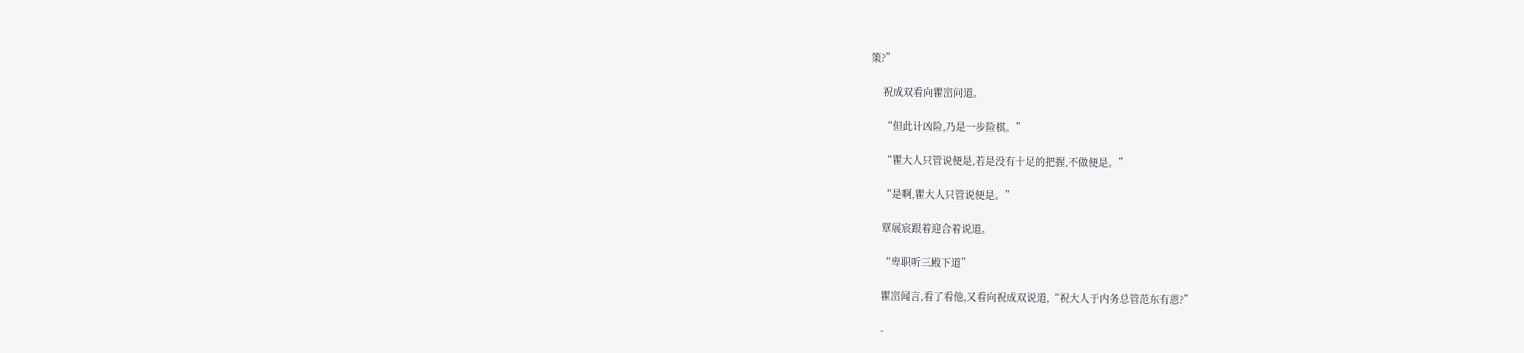策?”

    祝成双看向瞿崈问道。

    “但此计凶险,乃是一步险棋。”

    “瞿大人只管说便是,若是没有十足的把握,不做便是。”

    “是啊,瞿大人只管说便是。”

    覃展宸跟着迎合着说道。

    “卑职听三殿下道”

    瞿崈闻言,看了看他,又看向祝成双说道,“祝大人于内务总管范东有恩?”

    -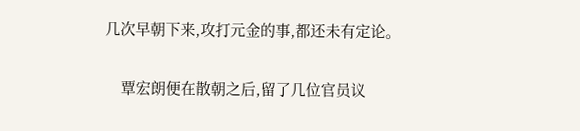几次早朝下来,攻打元金的事,都还未有定论。

    覃宏朗便在散朝之后,留了几位官员议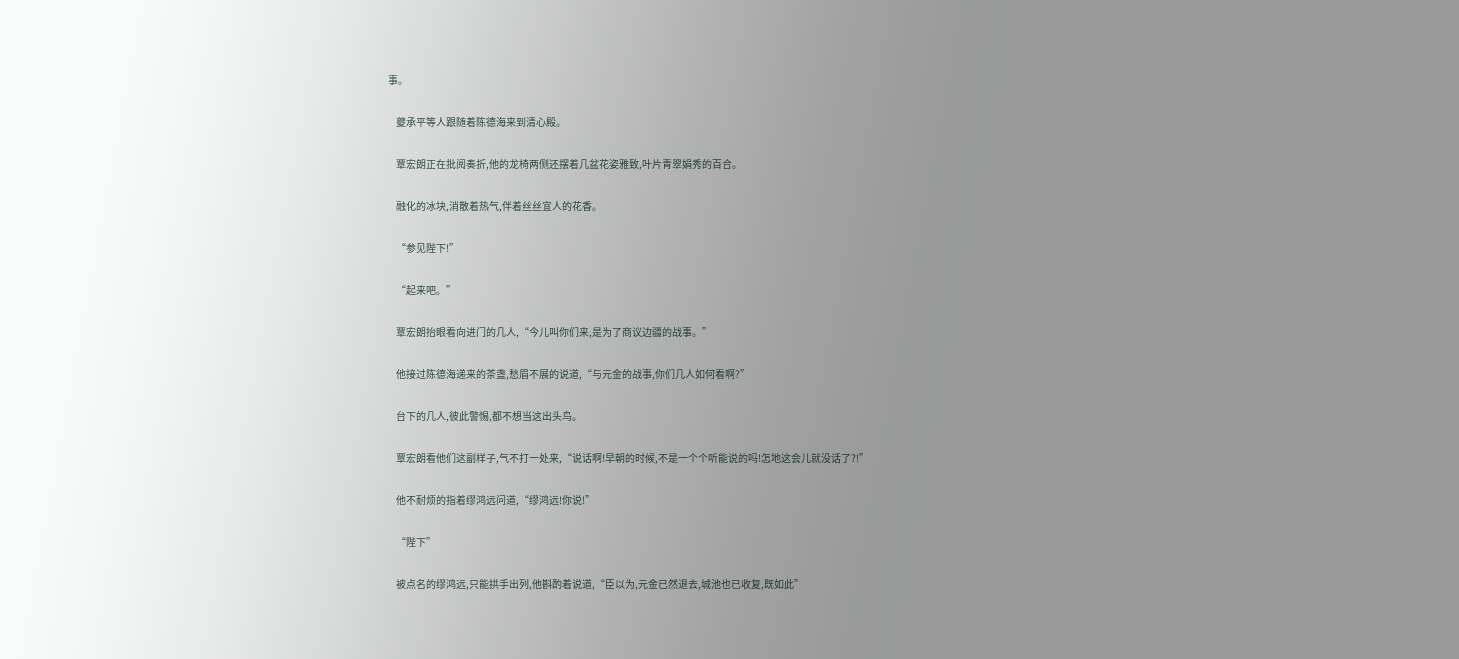事。

    夔承平等人跟随着陈德海来到清心殿。

    覃宏朗正在批阅奏折,他的龙椅两侧还摆着几盆花姿雅致,叶片青翠娟秀的百合。

    融化的冰块,消散着热气,伴着丝丝宜人的花香。

    “参见陛下!”

    “起来吧。”

    覃宏朗抬眼看向进门的几人,“今儿叫你们来,是为了商议边疆的战事。”

    他接过陈德海递来的茶盏,愁眉不展的说道,“与元金的战事,你们几人如何看啊?”

    台下的几人,彼此警惕,都不想当这出头鸟。

    覃宏朗看他们这副样子,气不打一处来,“说话啊!早朝的时候,不是一个个听能说的吗!怎地这会儿就没话了?!”

    他不耐烦的指着缪鸿远问道,“缪鸿远!你说!”

    “陛下”

    被点名的缪鸿远,只能拱手出列,他斟酌着说道,“臣以为,元金已然退去,城池也已收复,既如此”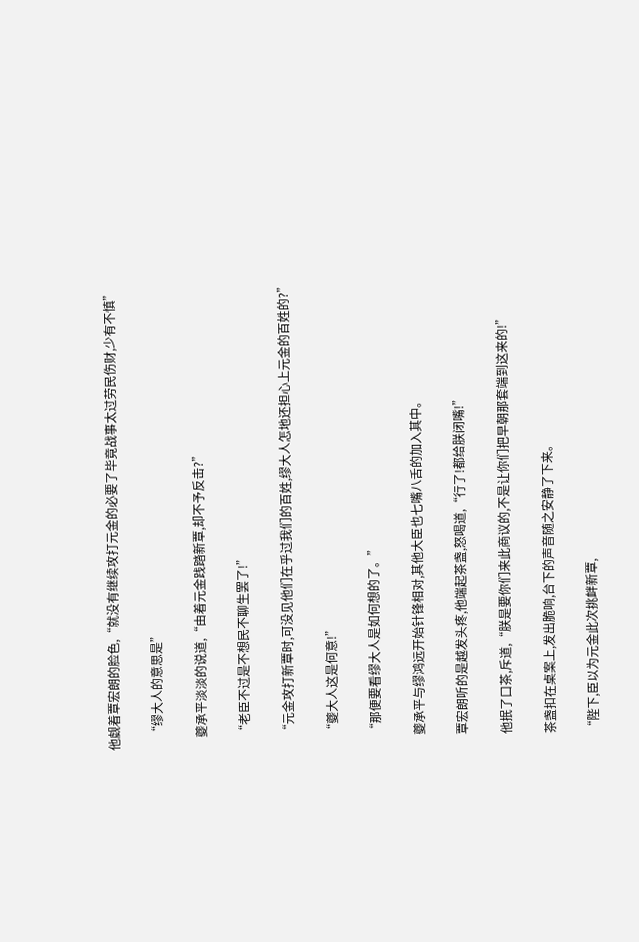他觑着覃宏朗的脸色,“就没有继续攻打元金的必要了毕竟战事太过劳民伤财,少有不慎”

    “缪大人的意思是”

    夔承平淡淡的说道,“由着元金践踏新覃,却不予反击?”

    “老臣不过是不想民不聊生罢了!”

    “元金攻打新覃时,可没见他们在乎过我们的百姓,缪大人怎地还担心上元金的百姓的?”

    “夔大人这是何意!”

    “那便要看缪大人是如何想的了。”

    夔承平与缪鸿远开始针锋相对,其他大臣也七嘴八舌的加入其中。

    覃宏朗听的是越发头疼,他端起茶盏,怒喝道,“行了!都给朕闭嘴!”

    他抿了口茶,斥道,“朕是要你们来此商议的,不是让你们把早朝那套端到这来的!”

    茶盏扣在桌案上,发出脆响,台下的声音随之安静了下来。

    “陛下,臣以为元金此次挑衅新覃,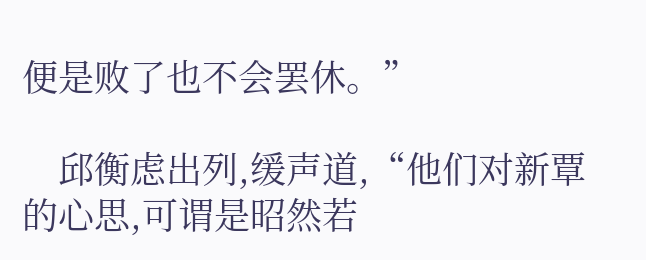便是败了也不会罢休。”

    邱衡虑出列,缓声道,“他们对新覃的心思,可谓是昭然若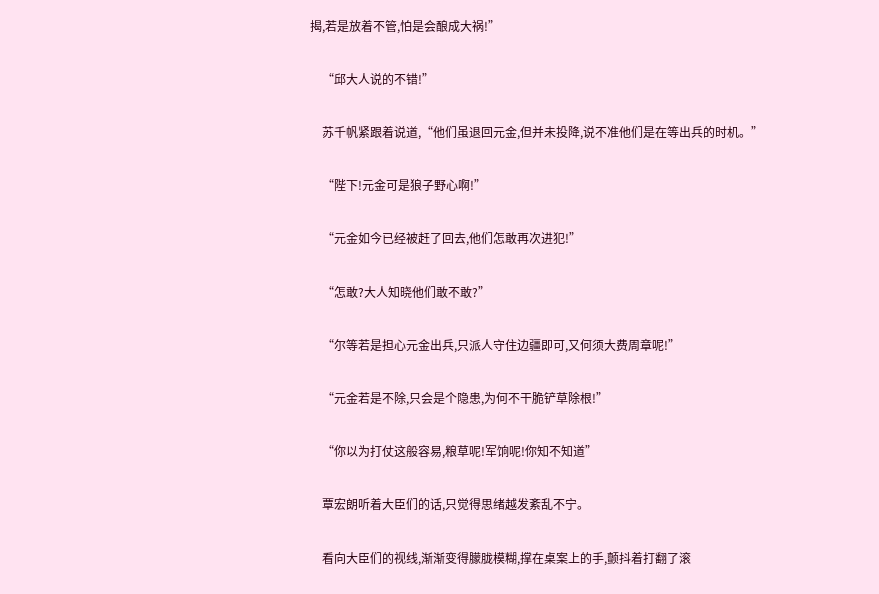揭,若是放着不管,怕是会酿成大祸!”

    “邱大人说的不错!”

    苏千帆紧跟着说道,“他们虽退回元金,但并未投降,说不准他们是在等出兵的时机。”

    “陛下!元金可是狼子野心啊!”

    “元金如今已经被赶了回去,他们怎敢再次进犯!”

    “怎敢?大人知晓他们敢不敢?”

    “尔等若是担心元金出兵,只派人守住边疆即可,又何须大费周章呢!”

    “元金若是不除,只会是个隐患,为何不干脆铲草除根!”

    “你以为打仗这般容易,粮草呢!军饷呢!你知不知道”

    覃宏朗听着大臣们的话,只觉得思绪越发紊乱不宁。

    看向大臣们的视线,渐渐变得朦胧模糊,撑在桌案上的手,颤抖着打翻了滚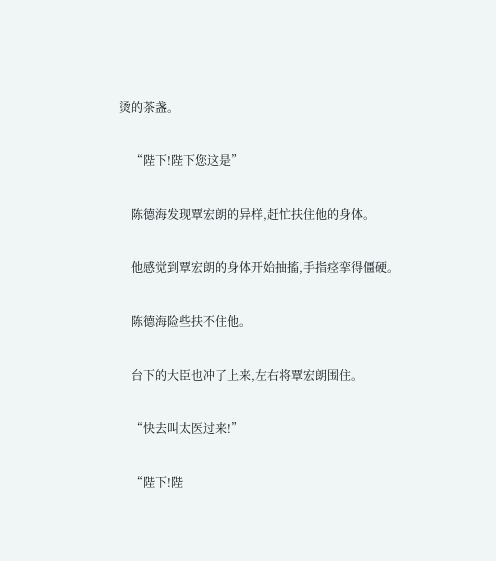烫的茶盏。

    “陛下!陛下您这是”

    陈德海发现覃宏朗的异样,赶忙扶住他的身体。

    他感觉到覃宏朗的身体开始抽搐,手指痉挛得僵硬。

    陈德海险些扶不住他。

    台下的大臣也冲了上来,左右将覃宏朗围住。

    “快去叫太医过来!”

    “陛下!陛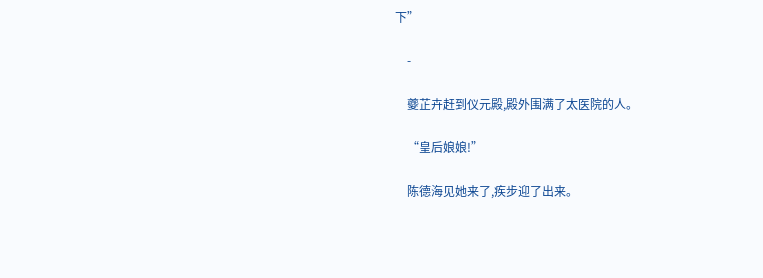下”

    -

    夔芷卉赶到仪元殿,殿外围满了太医院的人。

    “皇后娘娘!”

    陈德海见她来了,疾步迎了出来。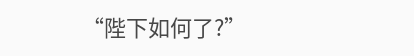“陛下如何了?”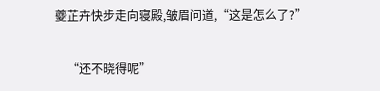夔芷卉快步走向寝殿,皱眉问道,“这是怎么了?”

    “还不晓得呢”